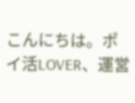こんにちは。ポイ活LOVER、運営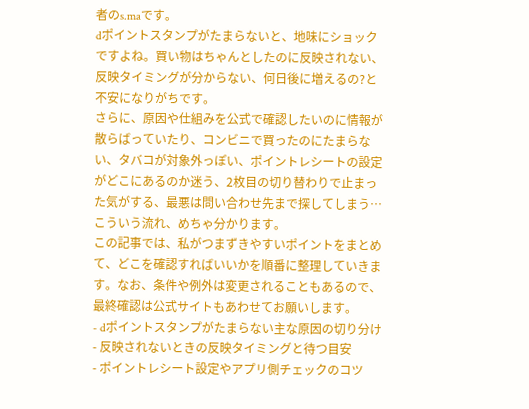者のs.maです。
dポイントスタンプがたまらないと、地味にショックですよね。買い物はちゃんとしたのに反映されない、反映タイミングが分からない、何日後に増えるの?と不安になりがちです。
さらに、原因や仕組みを公式で確認したいのに情報が散らばっていたり、コンビニで買ったのにたまらない、タバコが対象外っぽい、ポイントレシートの設定がどこにあるのか迷う、2枚目の切り替わりで止まった気がする、最悪は問い合わせ先まで探してしまう…こういう流れ、めちゃ分かります。
この記事では、私がつまずきやすいポイントをまとめて、どこを確認すればいいかを順番に整理していきます。なお、条件や例外は変更されることもあるので、最終確認は公式サイトもあわせてお願いします。
- dポイントスタンプがたまらない主な原因の切り分け
- 反映されないときの反映タイミングと待つ目安
- ポイントレシート設定やアプリ側チェックのコツ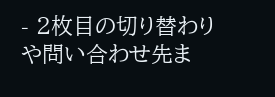- 2枚目の切り替わりや問い合わせ先ま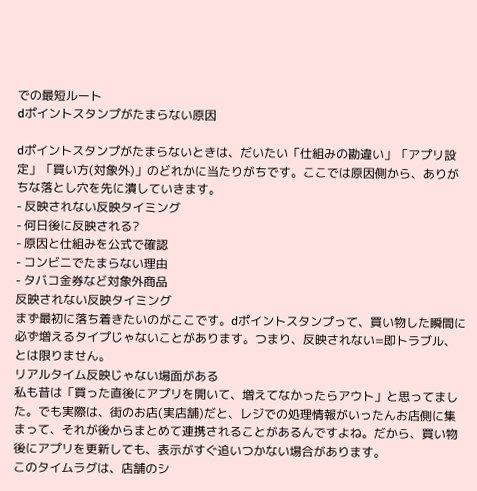での最短ルート
dポイントスタンプがたまらない原因

dポイントスタンプがたまらないときは、だいたい「仕組みの勘違い」「アプリ設定」「買い方(対象外)」のどれかに当たりがちです。ここでは原因側から、ありがちな落とし穴を先に潰していきます。
- 反映されない反映タイミング
- 何日後に反映される?
- 原因と仕組みを公式で確認
- コンビニでたまらない理由
- タバコ金券など対象外商品
反映されない反映タイミング
まず最初に落ち着きたいのがここです。dポイントスタンプって、買い物した瞬間に必ず増えるタイプじゃないことがあります。つまり、反映されない=即トラブル、とは限りません。
リアルタイム反映じゃない場面がある
私も昔は「買った直後にアプリを開いて、増えてなかったらアウト」と思ってました。でも実際は、街のお店(実店舗)だと、レジでの処理情報がいったんお店側に集まって、それが後からまとめて連携されることがあるんですよね。だから、買い物後にアプリを更新しても、表示がすぐ追いつかない場合があります。
このタイムラグは、店舗のシ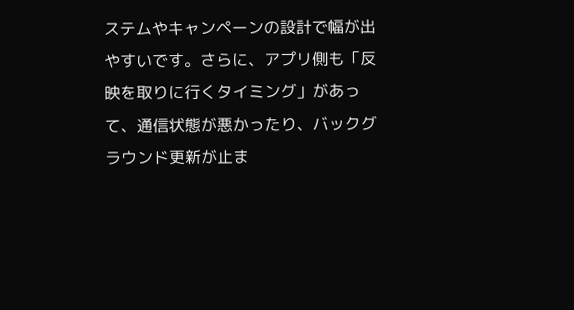ステムやキャンペーンの設計で幅が出やすいです。さらに、アプリ側も「反映を取りに行くタイミング」があって、通信状態が悪かったり、バックグラウンド更新が止ま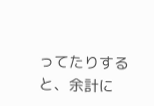ってたりすると、余計に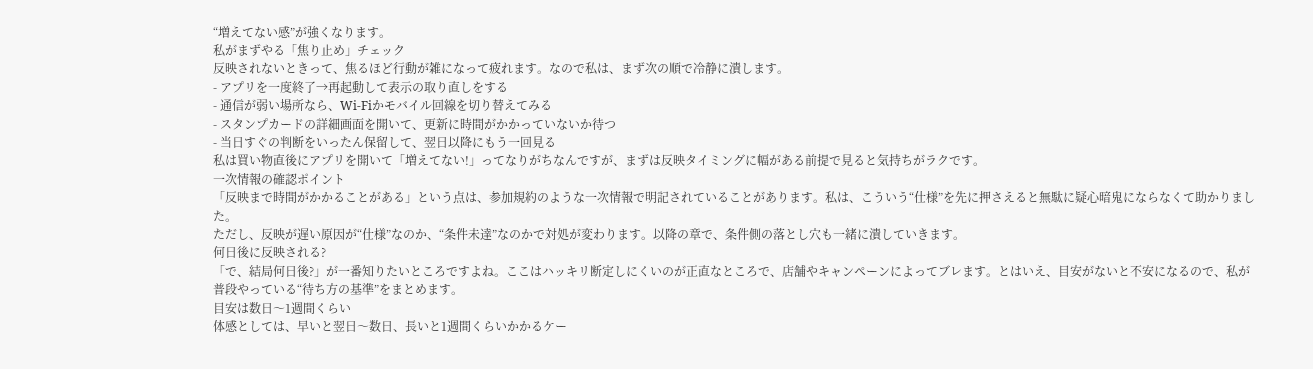“増えてない感”が強くなります。
私がまずやる「焦り止め」チェック
反映されないときって、焦るほど行動が雑になって疲れます。なので私は、まず次の順で冷静に潰します。
- アプリを一度終了→再起動して表示の取り直しをする
- 通信が弱い場所なら、Wi-Fiかモバイル回線を切り替えてみる
- スタンプカードの詳細画面を開いて、更新に時間がかかっていないか待つ
- 当日すぐの判断をいったん保留して、翌日以降にもう一回見る
私は買い物直後にアプリを開いて「増えてない!」ってなりがちなんですが、まずは反映タイミングに幅がある前提で見ると気持ちがラクです。
一次情報の確認ポイント
「反映まで時間がかかることがある」という点は、参加規約のような一次情報で明記されていることがあります。私は、こういう“仕様”を先に押さえると無駄に疑心暗鬼にならなくて助かりました。
ただし、反映が遅い原因が“仕様”なのか、“条件未達”なのかで対処が変わります。以降の章で、条件側の落とし穴も一緒に潰していきます。
何日後に反映される?
「で、結局何日後?」が一番知りたいところですよね。ここはハッキリ断定しにくいのが正直なところで、店舗やキャンペーンによってブレます。とはいえ、目安がないと不安になるので、私が普段やっている“待ち方の基準”をまとめます。
目安は数日〜1週間くらい
体感としては、早いと翌日〜数日、長いと1週間くらいかかるケー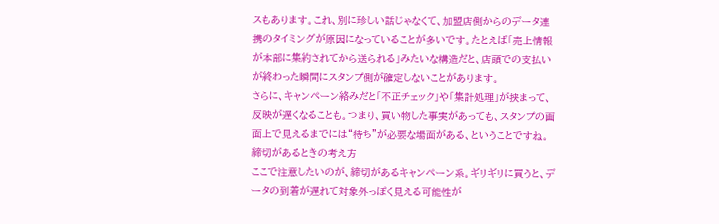スもあります。これ、別に珍しい話じゃなくて、加盟店側からのデータ連携のタイミングが原因になっていることが多いです。たとえば「売上情報が本部に集約されてから送られる」みたいな構造だと、店頭での支払いが終わった瞬間にスタンプ側が確定しないことがあります。
さらに、キャンペーン絡みだと「不正チェック」や「集計処理」が挟まって、反映が遅くなることも。つまり、買い物した事実があっても、スタンプの画面上で見えるまでには“待ち”が必要な場面がある、ということですね。
締切があるときの考え方
ここで注意したいのが、締切があるキャンペーン系。ギリギリに買うと、データの到着が遅れて対象外っぽく見える可能性が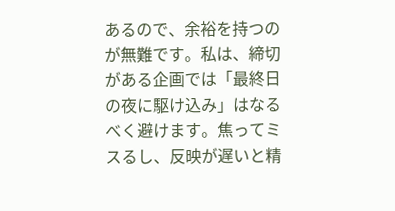あるので、余裕を持つのが無難です。私は、締切がある企画では「最終日の夜に駆け込み」はなるべく避けます。焦ってミスるし、反映が遅いと精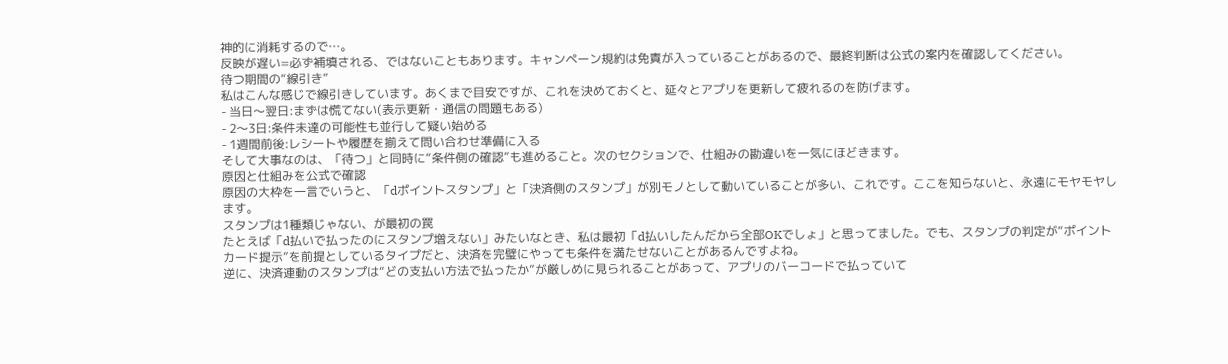神的に消耗するので…。
反映が遅い=必ず補填される、ではないこともあります。キャンペーン規約は免責が入っていることがあるので、最終判断は公式の案内を確認してください。
待つ期間の“線引き”
私はこんな感じで線引きしています。あくまで目安ですが、これを決めておくと、延々とアプリを更新して疲れるのを防げます。
- 当日〜翌日:まずは慌てない(表示更新・通信の問題もある)
- 2〜3日:条件未達の可能性も並行して疑い始める
- 1週間前後:レシートや履歴を揃えて問い合わせ準備に入る
そして大事なのは、「待つ」と同時に“条件側の確認”も進めること。次のセクションで、仕組みの勘違いを一気にほどきます。
原因と仕組みを公式で確認
原因の大枠を一言でいうと、「dポイントスタンプ」と「決済側のスタンプ」が別モノとして動いていることが多い、これです。ここを知らないと、永遠にモヤモヤします。
スタンプは1種類じゃない、が最初の罠
たとえば「d払いで払ったのにスタンプ増えない」みたいなとき、私は最初「d払いしたんだから全部OKでしょ」と思ってました。でも、スタンプの判定が“ポイントカード提示”を前提としているタイプだと、決済を完璧にやっても条件を満たせないことがあるんですよね。
逆に、決済連動のスタンプは“どの支払い方法で払ったか”が厳しめに見られることがあって、アプリのバーコードで払っていて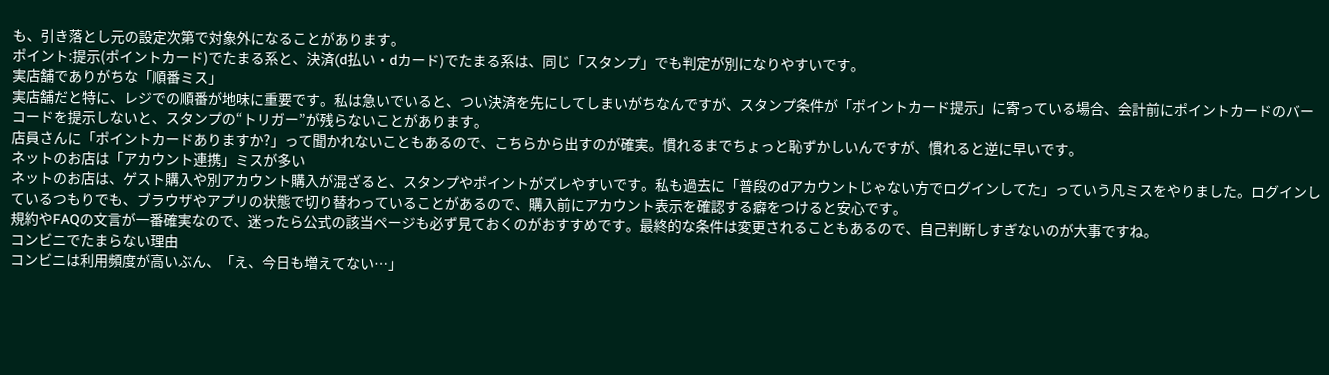も、引き落とし元の設定次第で対象外になることがあります。
ポイント:提示(ポイントカード)でたまる系と、決済(d払い・dカード)でたまる系は、同じ「スタンプ」でも判定が別になりやすいです。
実店舗でありがちな「順番ミス」
実店舗だと特に、レジでの順番が地味に重要です。私は急いでいると、つい決済を先にしてしまいがちなんですが、スタンプ条件が「ポイントカード提示」に寄っている場合、会計前にポイントカードのバーコードを提示しないと、スタンプの“トリガー”が残らないことがあります。
店員さんに「ポイントカードありますか?」って聞かれないこともあるので、こちらから出すのが確実。慣れるまでちょっと恥ずかしいんですが、慣れると逆に早いです。
ネットのお店は「アカウント連携」ミスが多い
ネットのお店は、ゲスト購入や別アカウント購入が混ざると、スタンプやポイントがズレやすいです。私も過去に「普段のdアカウントじゃない方でログインしてた」っていう凡ミスをやりました。ログインしているつもりでも、ブラウザやアプリの状態で切り替わっていることがあるので、購入前にアカウント表示を確認する癖をつけると安心です。
規約やFAQの文言が一番確実なので、迷ったら公式の該当ページも必ず見ておくのがおすすめです。最終的な条件は変更されることもあるので、自己判断しすぎないのが大事ですね。
コンビニでたまらない理由
コンビニは利用頻度が高いぶん、「え、今日も増えてない…」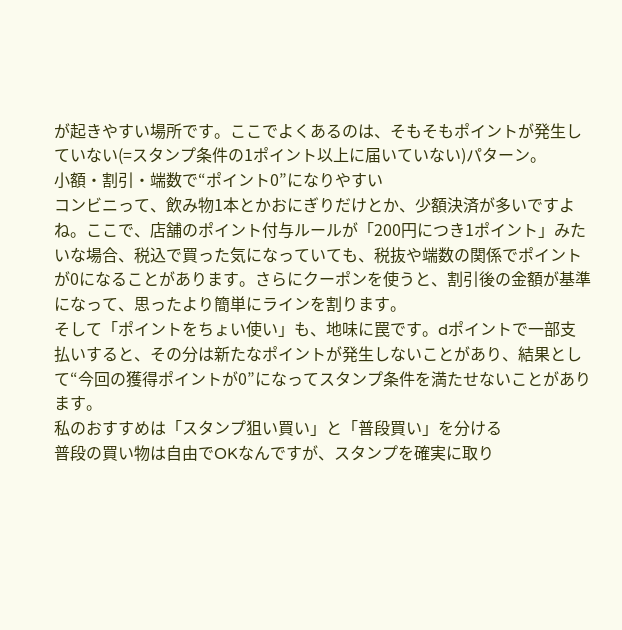が起きやすい場所です。ここでよくあるのは、そもそもポイントが発生していない(=スタンプ条件の1ポイント以上に届いていない)パターン。
小額・割引・端数で“ポイント0”になりやすい
コンビニって、飲み物1本とかおにぎりだけとか、少額決済が多いですよね。ここで、店舗のポイント付与ルールが「200円につき1ポイント」みたいな場合、税込で買った気になっていても、税抜や端数の関係でポイントが0になることがあります。さらにクーポンを使うと、割引後の金額が基準になって、思ったより簡単にラインを割ります。
そして「ポイントをちょい使い」も、地味に罠です。dポイントで一部支払いすると、その分は新たなポイントが発生しないことがあり、結果として“今回の獲得ポイントが0”になってスタンプ条件を満たせないことがあります。
私のおすすめは「スタンプ狙い買い」と「普段買い」を分ける
普段の買い物は自由でOKなんですが、スタンプを確実に取り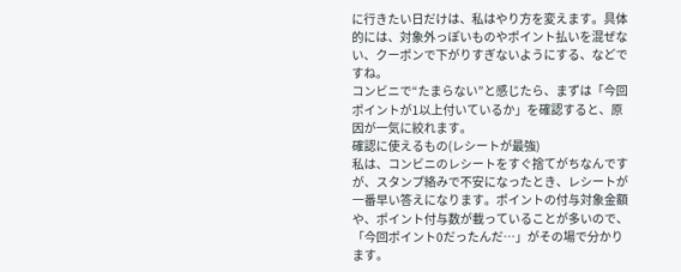に行きたい日だけは、私はやり方を変えます。具体的には、対象外っぽいものやポイント払いを混ぜない、クーポンで下がりすぎないようにする、などですね。
コンビニで“たまらない”と感じたら、まずは「今回ポイントが1以上付いているか」を確認すると、原因が一気に絞れます。
確認に使えるもの(レシートが最強)
私は、コンビニのレシートをすぐ捨てがちなんですが、スタンプ絡みで不安になったとき、レシートが一番早い答えになります。ポイントの付与対象金額や、ポイント付与数が載っていることが多いので、「今回ポイント0だったんだ…」がその場で分かります。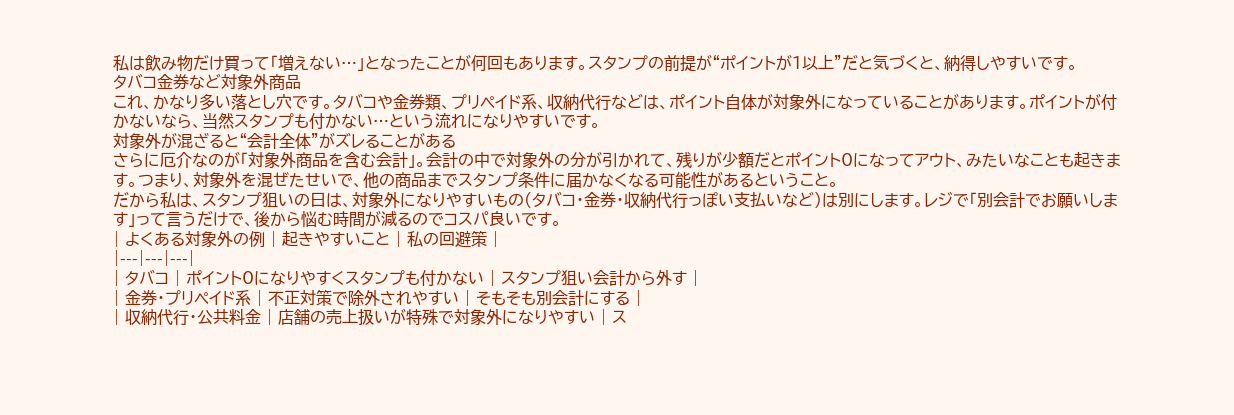私は飲み物だけ買って「増えない…」となったことが何回もあります。スタンプの前提が“ポイントが1以上”だと気づくと、納得しやすいです。
タバコ金券など対象外商品
これ、かなり多い落とし穴です。タバコや金券類、プリペイド系、収納代行などは、ポイント自体が対象外になっていることがあります。ポイントが付かないなら、当然スタンプも付かない…という流れになりやすいです。
対象外が混ざると“会計全体”がズレることがある
さらに厄介なのが「対象外商品を含む会計」。会計の中で対象外の分が引かれて、残りが少額だとポイント0になってアウト、みたいなことも起きます。つまり、対象外を混ぜたせいで、他の商品までスタンプ条件に届かなくなる可能性があるということ。
だから私は、スタンプ狙いの日は、対象外になりやすいもの(タバコ・金券・収納代行っぽい支払いなど)は別にします。レジで「別会計でお願いします」って言うだけで、後から悩む時間が減るのでコスパ良いです。
| よくある対象外の例 | 起きやすいこと | 私の回避策 |
|---|---|---|
| タバコ | ポイント0になりやすくスタンプも付かない | スタンプ狙い会計から外す |
| 金券・プリペイド系 | 不正対策で除外されやすい | そもそも別会計にする |
| 収納代行・公共料金 | 店舗の売上扱いが特殊で対象外になりやすい | ス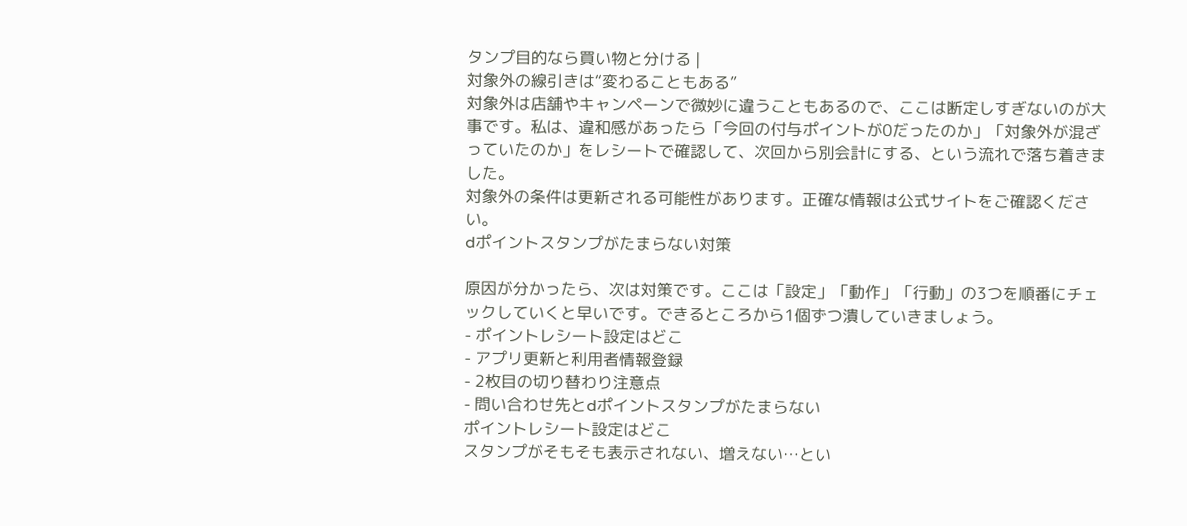タンプ目的なら買い物と分ける |
対象外の線引きは“変わることもある”
対象外は店舗やキャンペーンで微妙に違うこともあるので、ここは断定しすぎないのが大事です。私は、違和感があったら「今回の付与ポイントが0だったのか」「対象外が混ざっていたのか」をレシートで確認して、次回から別会計にする、という流れで落ち着きました。
対象外の条件は更新される可能性があります。正確な情報は公式サイトをご確認ください。
dポイントスタンプがたまらない対策

原因が分かったら、次は対策です。ここは「設定」「動作」「行動」の3つを順番にチェックしていくと早いです。できるところから1個ずつ潰していきましょう。
- ポイントレシート設定はどこ
- アプリ更新と利用者情報登録
- 2枚目の切り替わり注意点
- 問い合わせ先とdポイントスタンプがたまらない
ポイントレシート設定はどこ
スタンプがそもそも表示されない、増えない…とい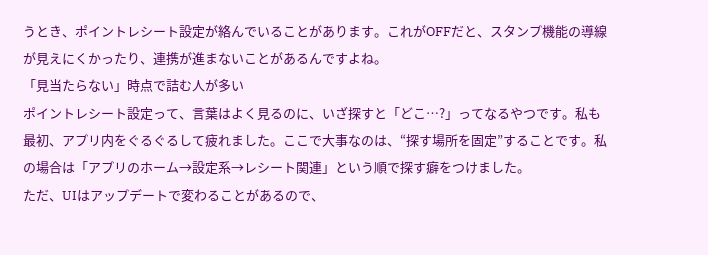うとき、ポイントレシート設定が絡んでいることがあります。これがOFFだと、スタンプ機能の導線が見えにくかったり、連携が進まないことがあるんですよね。
「見当たらない」時点で詰む人が多い
ポイントレシート設定って、言葉はよく見るのに、いざ探すと「どこ…?」ってなるやつです。私も最初、アプリ内をぐるぐるして疲れました。ここで大事なのは、“探す場所を固定”することです。私の場合は「アプリのホーム→設定系→レシート関連」という順で探す癖をつけました。
ただ、UIはアップデートで変わることがあるので、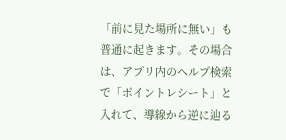「前に見た場所に無い」も普通に起きます。その場合は、アプリ内のヘルプ検索で「ポイントレシート」と入れて、導線から逆に辿る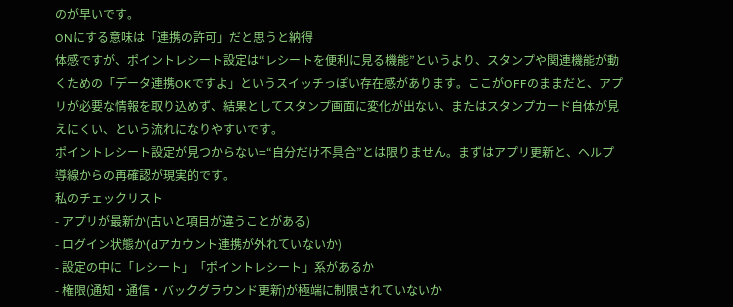のが早いです。
ONにする意味は「連携の許可」だと思うと納得
体感ですが、ポイントレシート設定は“レシートを便利に見る機能”というより、スタンプや関連機能が動くための「データ連携OKですよ」というスイッチっぽい存在感があります。ここがOFFのままだと、アプリが必要な情報を取り込めず、結果としてスタンプ画面に変化が出ない、またはスタンプカード自体が見えにくい、という流れになりやすいです。
ポイントレシート設定が見つからない=“自分だけ不具合”とは限りません。まずはアプリ更新と、ヘルプ導線からの再確認が現実的です。
私のチェックリスト
- アプリが最新か(古いと項目が違うことがある)
- ログイン状態か(dアカウント連携が外れていないか)
- 設定の中に「レシート」「ポイントレシート」系があるか
- 権限(通知・通信・バックグラウンド更新)が極端に制限されていないか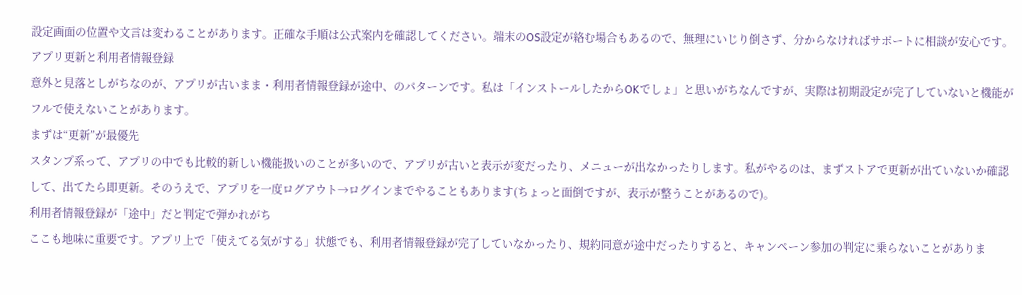設定画面の位置や文言は変わることがあります。正確な手順は公式案内を確認してください。端末のOS設定が絡む場合もあるので、無理にいじり倒さず、分からなければサポートに相談が安心です。
アプリ更新と利用者情報登録
意外と見落としがちなのが、アプリが古いまま・利用者情報登録が途中、のパターンです。私は「インストールしたからOKでしょ」と思いがちなんですが、実際は初期設定が完了していないと機能がフルで使えないことがあります。
まずは“更新”が最優先
スタンプ系って、アプリの中でも比較的新しい機能扱いのことが多いので、アプリが古いと表示が変だったり、メニューが出なかったりします。私がやるのは、まずストアで更新が出ていないか確認して、出てたら即更新。そのうえで、アプリを一度ログアウト→ログインまでやることもあります(ちょっと面倒ですが、表示が整うことがあるので)。
利用者情報登録が「途中」だと判定で弾かれがち
ここも地味に重要です。アプリ上で「使えてる気がする」状態でも、利用者情報登録が完了していなかったり、規約同意が途中だったりすると、キャンペーン参加の判定に乗らないことがありま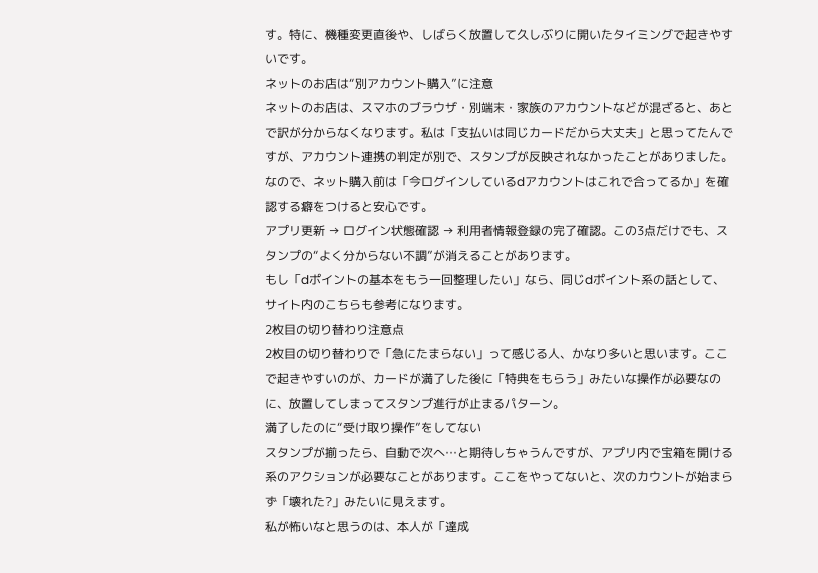す。特に、機種変更直後や、しばらく放置して久しぶりに開いたタイミングで起きやすいです。
ネットのお店は“別アカウント購入”に注意
ネットのお店は、スマホのブラウザ・別端末・家族のアカウントなどが混ざると、あとで訳が分からなくなります。私は「支払いは同じカードだから大丈夫」と思ってたんですが、アカウント連携の判定が別で、スタンプが反映されなかったことがありました。なので、ネット購入前は「今ログインしているdアカウントはこれで合ってるか」を確認する癖をつけると安心です。
アプリ更新 → ログイン状態確認 → 利用者情報登録の完了確認。この3点だけでも、スタンプの“よく分からない不調”が消えることがあります。
もし「dポイントの基本をもう一回整理したい」なら、同じdポイント系の話として、サイト内のこちらも参考になります。
2枚目の切り替わり注意点
2枚目の切り替わりで「急にたまらない」って感じる人、かなり多いと思います。ここで起きやすいのが、カードが満了した後に「特典をもらう」みたいな操作が必要なのに、放置してしまってスタンプ進行が止まるパターン。
満了したのに“受け取り操作”をしてない
スタンプが揃ったら、自動で次へ…と期待しちゃうんですが、アプリ内で宝箱を開ける系のアクションが必要なことがあります。ここをやってないと、次のカウントが始まらず「壊れた?」みたいに見えます。
私が怖いなと思うのは、本人が「達成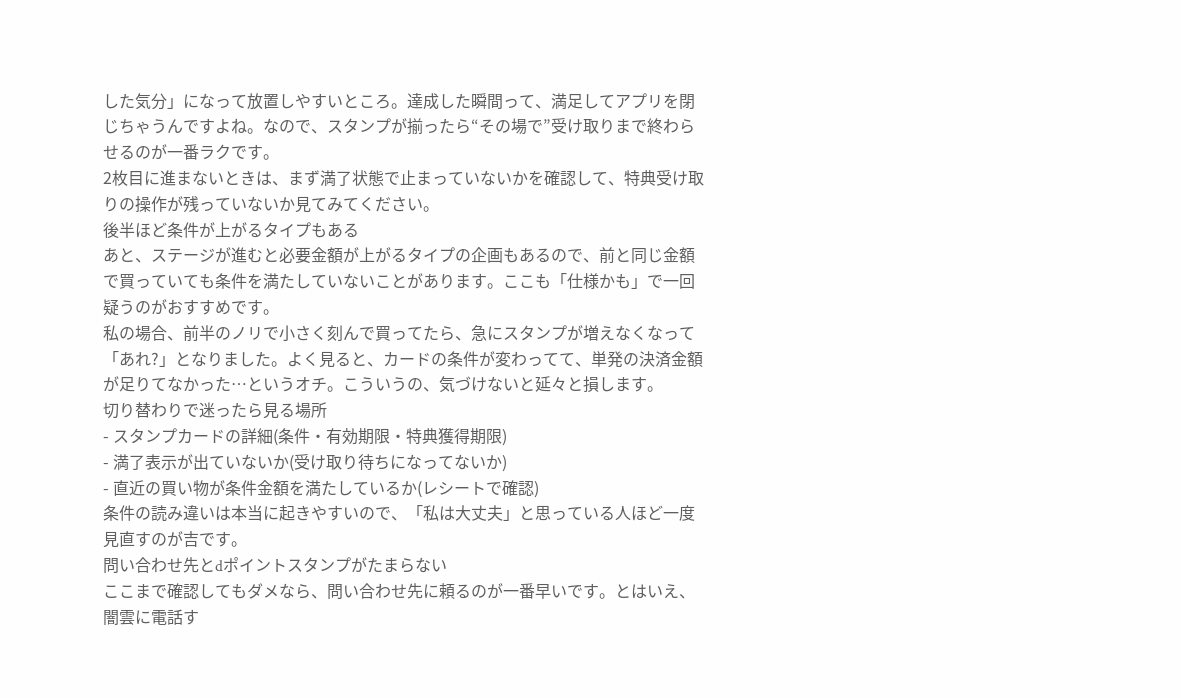した気分」になって放置しやすいところ。達成した瞬間って、満足してアプリを閉じちゃうんですよね。なので、スタンプが揃ったら“その場で”受け取りまで終わらせるのが一番ラクです。
2枚目に進まないときは、まず満了状態で止まっていないかを確認して、特典受け取りの操作が残っていないか見てみてください。
後半ほど条件が上がるタイプもある
あと、ステージが進むと必要金額が上がるタイプの企画もあるので、前と同じ金額で買っていても条件を満たしていないことがあります。ここも「仕様かも」で一回疑うのがおすすめです。
私の場合、前半のノリで小さく刻んで買ってたら、急にスタンプが増えなくなって「あれ?」となりました。よく見ると、カードの条件が変わってて、単発の決済金額が足りてなかった…というオチ。こういうの、気づけないと延々と損します。
切り替わりで迷ったら見る場所
- スタンプカードの詳細(条件・有効期限・特典獲得期限)
- 満了表示が出ていないか(受け取り待ちになってないか)
- 直近の買い物が条件金額を満たしているか(レシートで確認)
条件の読み違いは本当に起きやすいので、「私は大丈夫」と思っている人ほど一度見直すのが吉です。
問い合わせ先とdポイントスタンプがたまらない
ここまで確認してもダメなら、問い合わせ先に頼るのが一番早いです。とはいえ、闇雲に電話す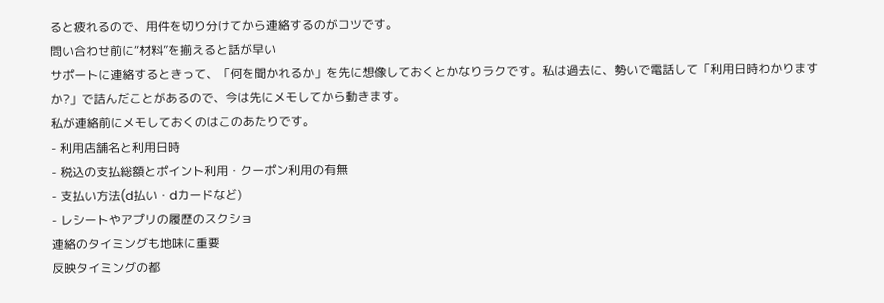ると疲れるので、用件を切り分けてから連絡するのがコツです。
問い合わせ前に“材料”を揃えると話が早い
サポートに連絡するときって、「何を聞かれるか」を先に想像しておくとかなりラクです。私は過去に、勢いで電話して「利用日時わかりますか?」で詰んだことがあるので、今は先にメモしてから動きます。
私が連絡前にメモしておくのはこのあたりです。
- 利用店舗名と利用日時
- 税込の支払総額とポイント利用・クーポン利用の有無
- 支払い方法(d払い・dカードなど)
- レシートやアプリの履歴のスクショ
連絡のタイミングも地味に重要
反映タイミングの都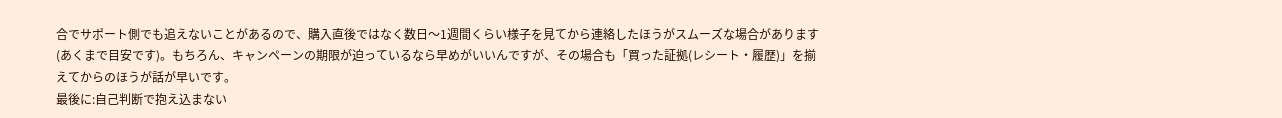合でサポート側でも追えないことがあるので、購入直後ではなく数日〜1週間くらい様子を見てから連絡したほうがスムーズな場合があります(あくまで目安です)。もちろん、キャンペーンの期限が迫っているなら早めがいいんですが、その場合も「買った証拠(レシート・履歴)」を揃えてからのほうが話が早いです。
最後に:自己判断で抱え込まない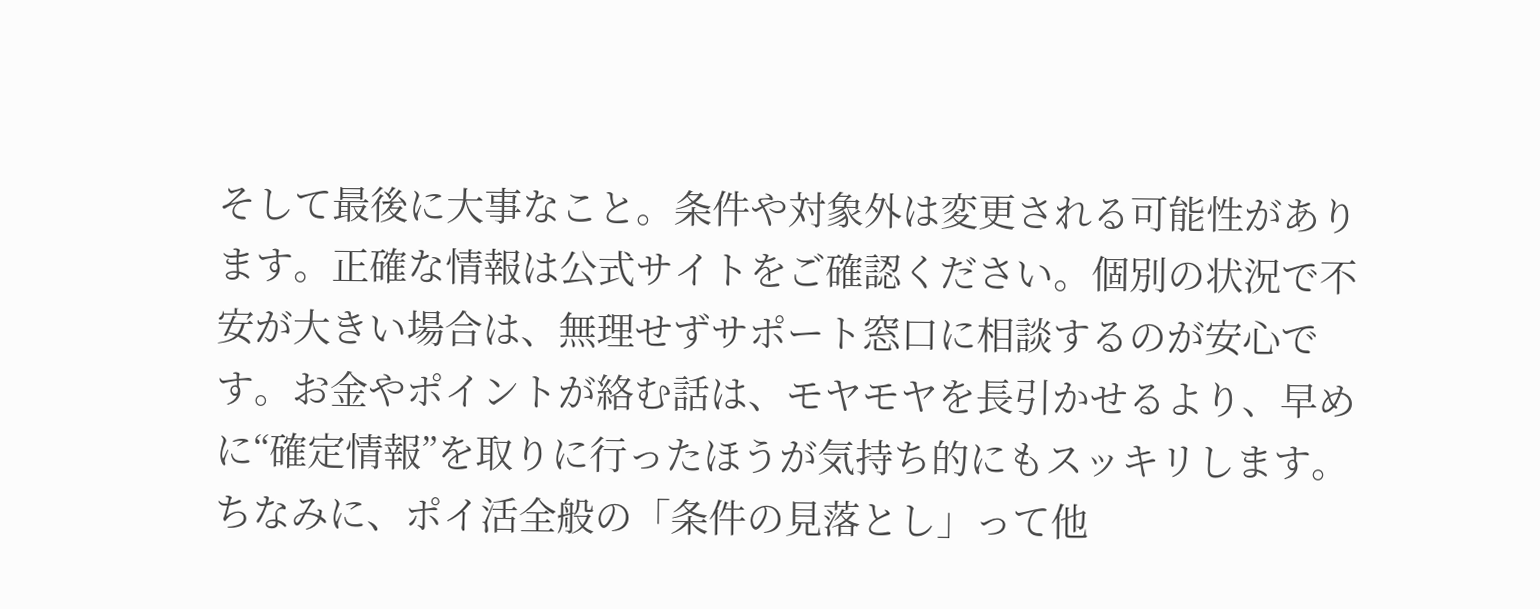そして最後に大事なこと。条件や対象外は変更される可能性があります。正確な情報は公式サイトをご確認ください。個別の状況で不安が大きい場合は、無理せずサポート窓口に相談するのが安心です。お金やポイントが絡む話は、モヤモヤを長引かせるより、早めに“確定情報”を取りに行ったほうが気持ち的にもスッキリします。
ちなみに、ポイ活全般の「条件の見落とし」って他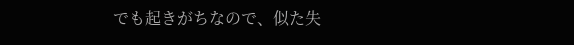でも起きがちなので、似た失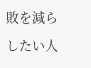敗を減らしたい人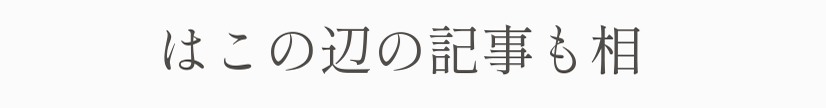はこの辺の記事も相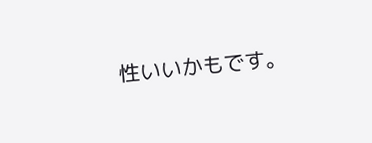性いいかもです。